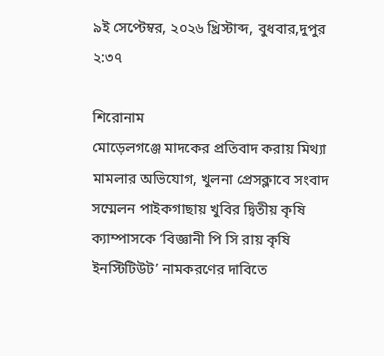৯ই সেপ্টেম্বর, ২০২৬ খ্রিস্টাব্দ, বুধবার,দুপুর ২:৩৭

শিরোনাম
মোড়েলগঞ্জে মাদকের প্রতিবাদ করায় মিথ্যা মামলার অভিযোগ, খুলনা প্রেসক্লাবে সংবাদ সম্মেলন পাইকগাছায় খুবির দ্বিতীয় কৃষি ক্যাম্পাসকে ‘বিজ্ঞানী পি সি রায় কৃষি ইনস্টিটিউট’ নামকরণের দাবিতে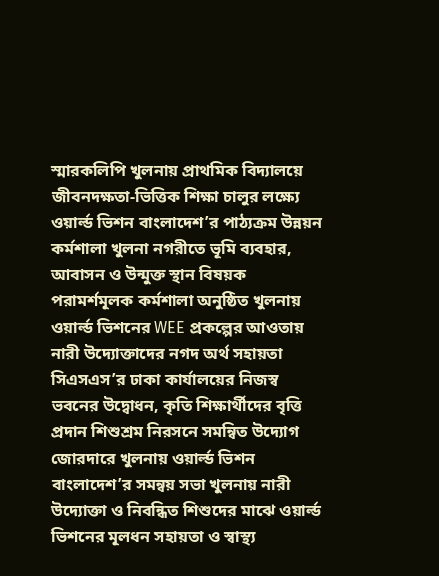স্মারকলিপি খুলনায় প্রাথমিক বিদ্যালয়ে জীবনদক্ষতা-ভিত্তিক শিক্ষা চালুর লক্ষ্যে ওয়ার্ল্ড ভিশন বাংলাদেশ’র পাঠ্যক্রম উন্নয়ন কর্মশালা খুলনা নগরীতে ভূমি ব্যবহার, আবাসন ও উন্মুক্ত স্থান বিষয়ক পরামর্শমূলক কর্মশালা অনুষ্ঠিত খুলনায় ওয়ার্ল্ড ভিশনের WEE প্রকল্পের আওতায় নারী উদ্যোক্তাদের নগদ অর্থ সহায়তা সিএসএস’র ঢাকা কার্যালয়ের নিজস্ব ভবনের উদ্বোধন, কৃতি শিক্ষার্থীদের বৃত্তি প্রদান শিশুশ্রম নিরসনে সমন্বিত উদ্যোগ জোরদারে খুলনায় ওয়ার্ল্ড ভিশন বাংলাদেশ’র সমন্বয় সভা খুলনায় নারী উদ্যোক্তা ও নিবন্ধিত শিশুদের মাঝে ওয়ার্ল্ড ভিশনের মূলধন সহায়তা ও স্বাস্থ্য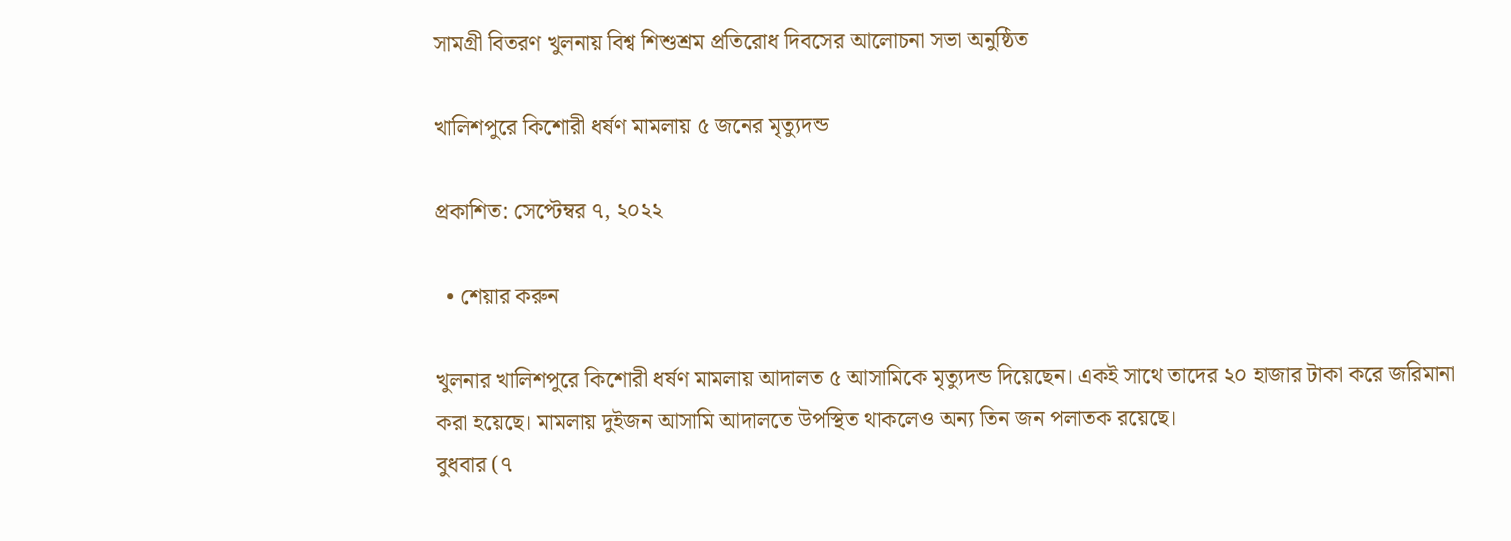সামগ্রী বিতরণ খুলনায় বিশ্ব শিশুশ্রম প্রতিরোধ দিবসের আলোচনা সভা অনুষ্ঠিত

খালিশপুরে কিশোরী ধর্ষণ মামলায় ৫ জনের মৃত্যুদন্ড

প্রকাশিত: সেপ্টেম্বর ৭, ২০২২

  • শেয়ার করুন

খুলনার খালিশপুরে কিশোরী ধর্ষণ মামলায় আদালত ৫ আসা‌মি‌কে মৃত্যুদন্ড দি‌য়ে‌ছেন। একই সা‌থে তা‌দের ২০ হাজার টাকা করে জ‌রিমানা করা হ‌য়ে‌ছে। মামলায় দুইজন আসা‌মি আদালতে উপ‌স্থিত থাক‌লেও অন্য তিন জন পলাতক র‌য়ে‌ছে।
বুধবার (৭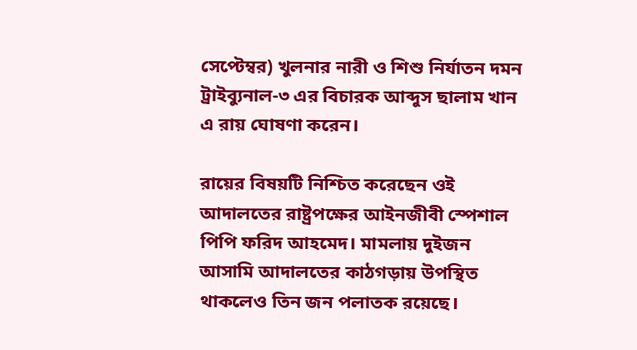সেপ্টেম্বর) খুলনার নারী ও শিশু নির্যাতন দমন ট্রাইব্যুনাল-৩ এর বিচারক আব্দুস ছালাম খান এ রায় ঘোষণা করেন।

রায়ের বিষয়টি নিশ্চিত করেছেন ওই আদালতের রাষ্ট্রপক্ষের আইনজীবী স্পেশাল পিপি ফরিদ আহমেদ। মামলায় দুইজন আসামি আদালতের কাঠগড়ায় উপস্থিত থাকলেও তিন জন পলাতক রয়েছে।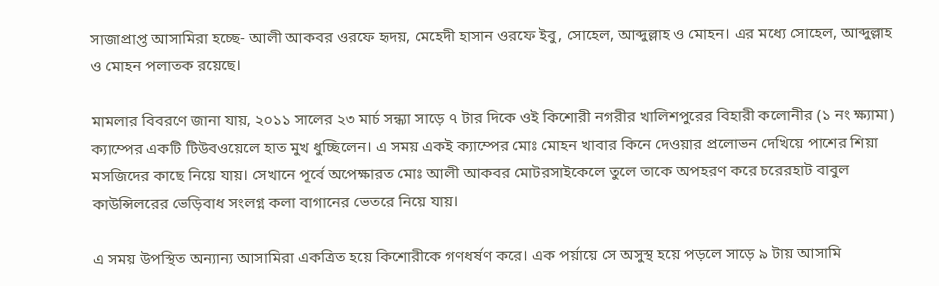সাজাপ্রাপ্ত আসামিরা হচ্ছে- আলী আকবর ওরফে হৃদয়, মেহেদী হাসান ওরফে ইবু, সোহেল, আব্দুল্লাহ ও মোহন। এর মধ্যে সোহেল, আব্দুল্লাহ ও মোহন পলাতক রয়েছে।

মামলার বিবরণে জানা যায়, ২০১১ সালের ২৩ মার্চ সন্ধ্যা সাড়ে ৭ টার দিকে ওই কিশোরী নগরীর খালিশপুরের বিহারী কলোনীর (১ নং ক্ষ্যামা) ক্যাম্পের একটি টিউবওয়েলে হাত মুখ ধুচ্ছিলেন। এ সময় একই ক্যাম্পের মোঃ মোহন খাবার কিনে দেওয়ার প্রলোভন দেখিয়ে পাশের শিয়া মসজিদের কাছে নিয়ে যায়। সেখানে পূর্বে অপেক্ষারত মোঃ আলী আকবর মোটরসাইকেলে তুলে তাকে অপহরণ করে চরেরহাট বাবুল কাউন্সিলরের ভেড়িবাধ সংলগ্ন কলা বাগানের ভেতরে নিয়ে যায়।

এ সময় উপস্থিত অন্যান্য আসামিরা একত্রিত হয়ে কিশোরীকে গণধর্ষণ করে। এক পর্য়ায়ে সে অসুস্থ হয়ে পড়লে সাড়ে ৯ টায় আসামি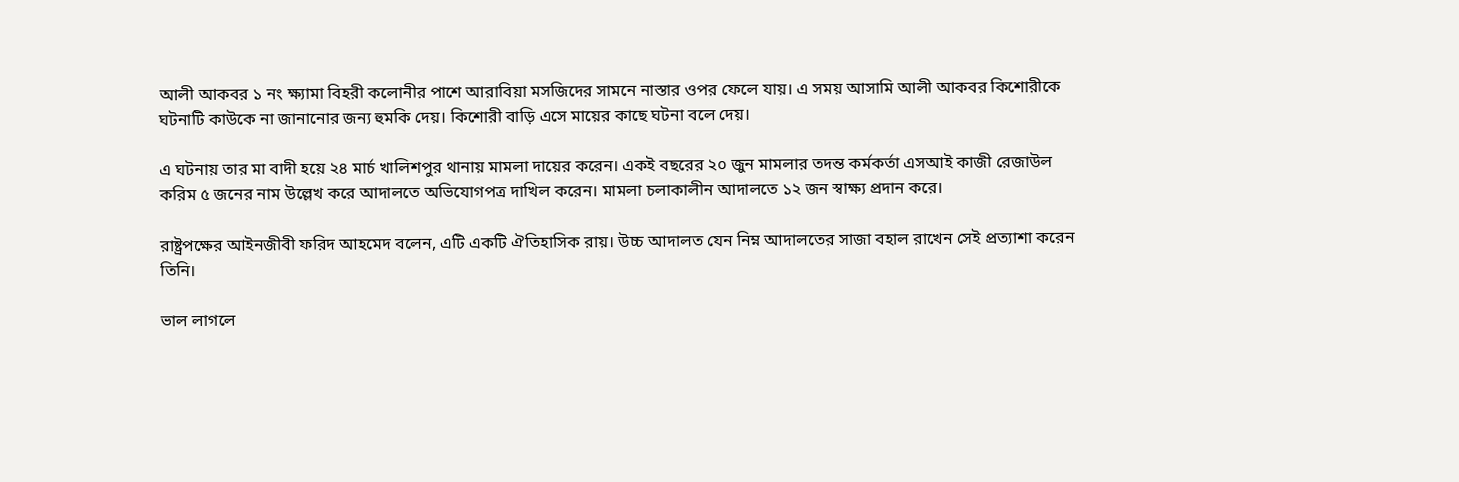আলী আকবর ১ নং ক্ষ্যামা বিহরী কলোনীর পাশে আরাবিয়া মসজিদের সামনে নাস্তার ওপর ফেলে যায়। এ সময় আসামি আলী আকবর কিশোরীকে ঘটনাটি কাউকে না জানানোর জন্য হুমকি দেয়। কিশোরী বাড়ি এসে মায়ের কাছে ঘটনা বলে দেয়।

এ ঘটনায় তার মা বাদী হয়ে ২৪ মার্চ খালিশপুর থানায় মামলা দায়ের করেন। একই বছরের ২০ জুন মামলার তদন্ত কর্মকর্তা এসআই কাজী রেজাউল করিম ৫ জনের নাম উল্লেখ করে আদালতে অভিযোগপত্র দাখিল করেন। মামলা চলাকালীন আদালতে ১২ জন স্বাক্ষ্য প্রদান করে।

রাষ্ট্রপক্ষের আইনজীবী ফরিদ আহমেদ বলেন, এটি একটি ঐতিহাসিক রায়। উচ্চ আদালত যেন নিম্ন আদালতের সাজা বহাল রাখেন সেই প্রত্যাশা করেন তিনি।

ভাল লাগলে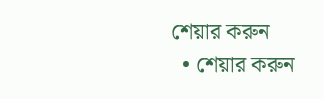শেয়ার করুন
  • শেয়ার করুন